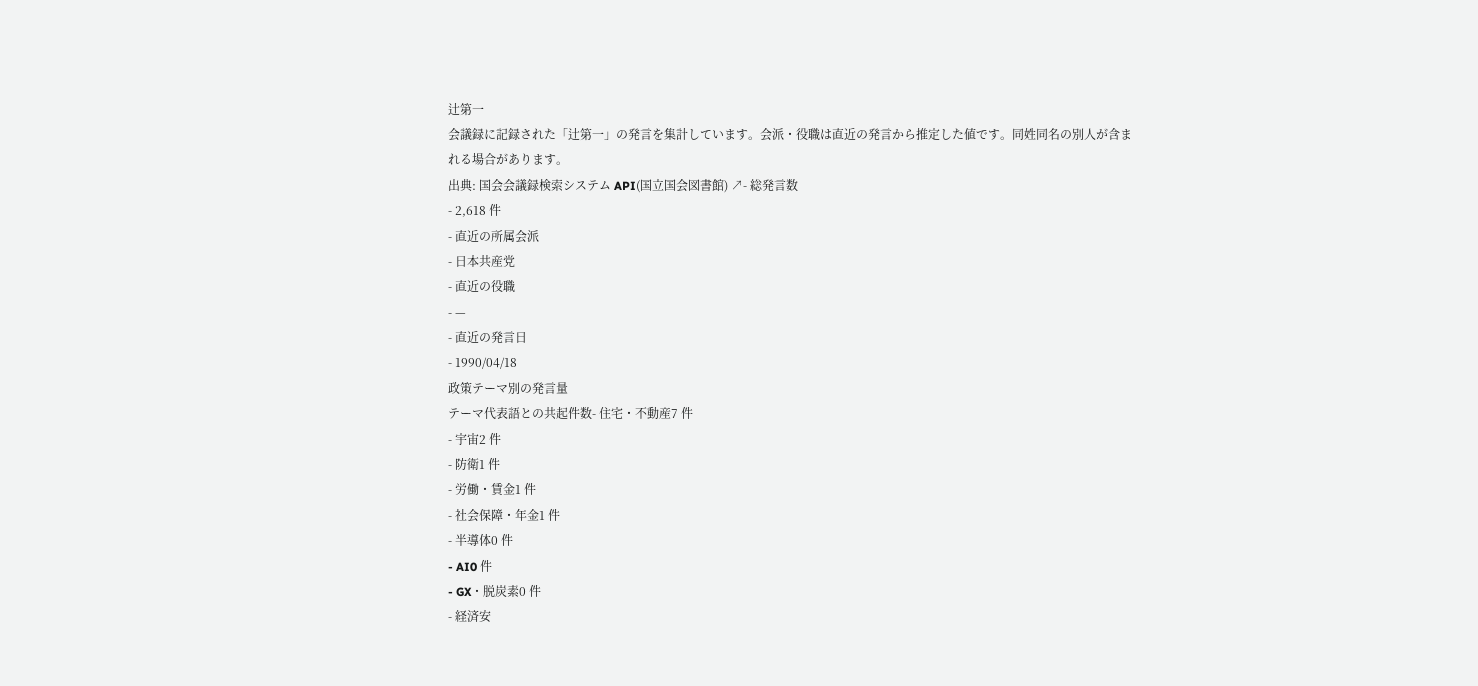辻第一
会議録に記録された「辻第一」の発言を集計しています。会派・役職は直近の発言から推定した値です。同姓同名の別人が含まれる場合があります。
出典: 国会会議録検索システム API(国立国会図書館) ↗- 総発言数
- 2,618 件
- 直近の所属会派
- 日本共産党
- 直近の役職
- —
- 直近の発言日
- 1990/04/18
政策テーマ別の発言量
テーマ代表語との共起件数- 住宅・不動産7 件
- 宇宙2 件
- 防衛1 件
- 労働・賃金1 件
- 社会保障・年金1 件
- 半導体0 件
- AI0 件
- GX・脱炭素0 件
- 経済安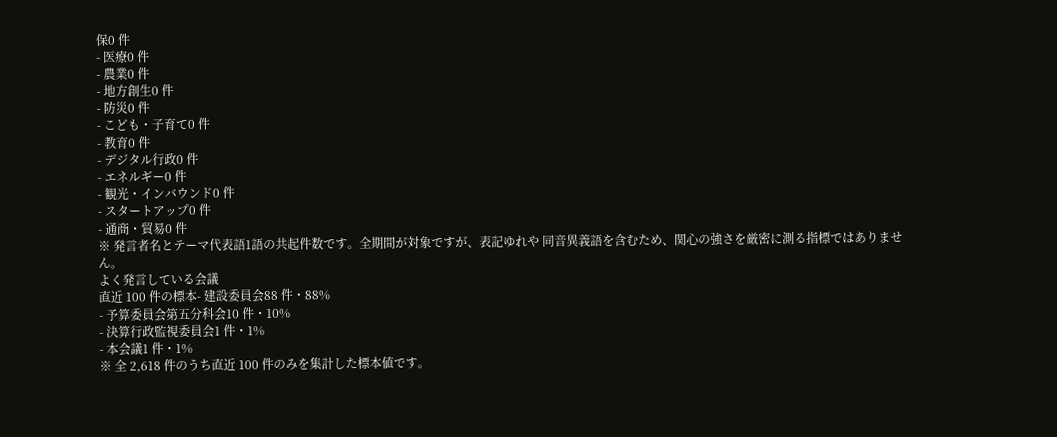保0 件
- 医療0 件
- 農業0 件
- 地方創生0 件
- 防災0 件
- こども・子育て0 件
- 教育0 件
- デジタル行政0 件
- エネルギー0 件
- 観光・インバウンド0 件
- スタートアップ0 件
- 通商・貿易0 件
※ 発言者名とテーマ代表語1語の共起件数です。全期間が対象ですが、表記ゆれや 同音異義語を含むため、関心の強さを厳密に測る指標ではありません。
よく発言している会議
直近 100 件の標本- 建設委員会88 件・88%
- 予算委員会第五分科会10 件・10%
- 決算行政監視委員会1 件・1%
- 本会議1 件・1%
※ 全 2,618 件のうち直近 100 件のみを集計した標本値です。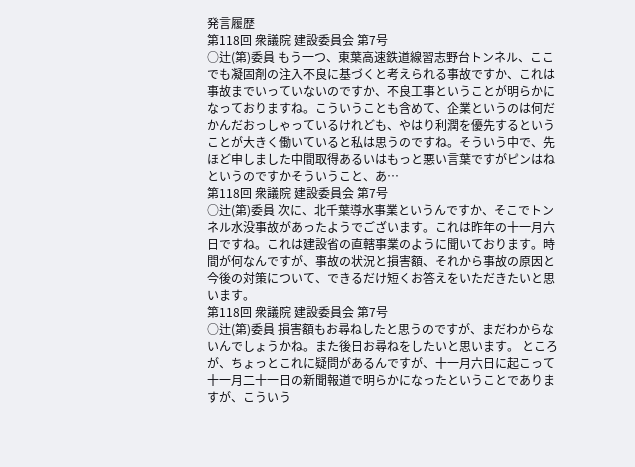発言履歴
第118回 衆議院 建設委員会 第7号
○辻(第)委員 もう一つ、東葉高速鉄道線習志野台トンネル、ここでも凝固剤の注入不良に基づくと考えられる事故ですか、これは事故までいっていないのですか、不良工事ということが明らかになっておりますね。こういうことも含めて、企業というのは何だかんだおっしゃっているけれども、やはり利潤を優先するということが大きく働いていると私は思うのですね。そういう中で、先ほど申しました中間取得あるいはもっと悪い言葉ですがピンはねというのですかそういうこと、あ…
第118回 衆議院 建設委員会 第7号
○辻(第)委員 次に、北千葉導水事業というんですか、そこでトンネル水没事故があったようでございます。これは昨年の十一月六日ですね。これは建設省の直轄事業のように聞いております。時間が何なんですが、事故の状況と損害額、それから事故の原因と今後の対策について、できるだけ短くお答えをいただきたいと思います。
第118回 衆議院 建設委員会 第7号
○辻(第)委員 損害額もお尋ねしたと思うのですが、まだわからないんでしょうかね。また後日お尋ねをしたいと思います。 ところが、ちょっとこれに疑問があるんですが、十一月六日に起こって十一月二十一日の新聞報道で明らかになったということでありますが、こういう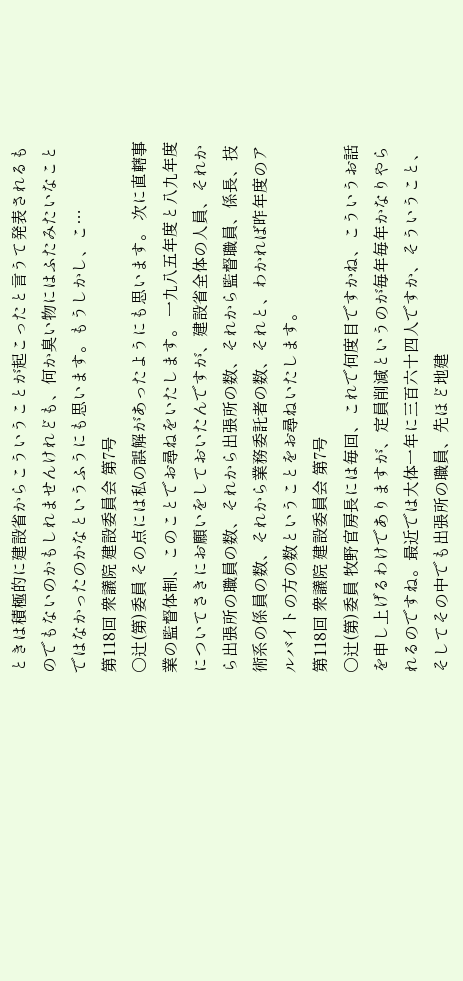ときは積極的に建設省からこういうことが起こったと言うて発表されるものでもないのかもしれませんけれども、何か臭い物にはふたみたいなことではなかったのかなというふうにも思います。もうしかし、こ…
第118回 衆議院 建設委員会 第7号
○辻(第)委員 その点には私の誤解があったようにも思います。 次に直轄事業の監督体制、このことでお尋ねをいたします。 一九八五年度と八九年度についてさきにお願いをしておいたんですが、建設省全体の人員、それから出張所の職員の数、それから出張所の数、それから監督職員、係長、技術系の係員の数、それから業務委託者の数、それと、わかれば昨年度のアルバイトの方の数ということをお尋ねいたします。
第118回 衆議院 建設委員会 第7号
○辻(第)委員 牧野官房長には毎回、これで何度目ですかね、こういうお話を申し上げるわけでありますが、定員削減というのが毎年毎年かなりやられるのですね。最近では大体一年に三百六十四人ですか、そういうこと、そしてその中でも出張所の職員、先ほど地建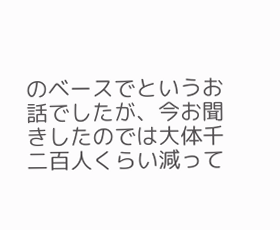のベースでというお話でしたが、今お聞きしたのでは大体千二百人くらい減って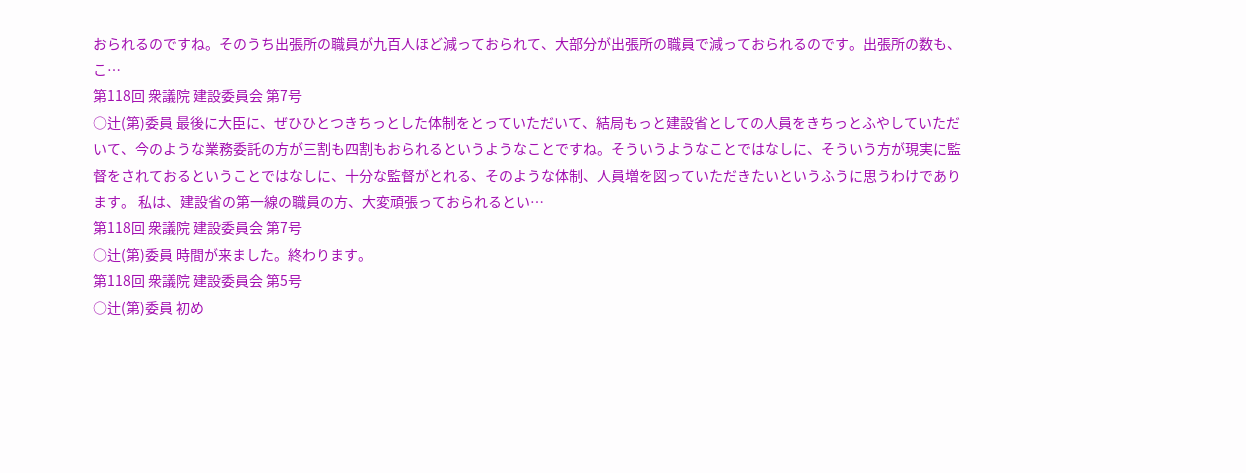おられるのですね。そのうち出張所の職員が九百人ほど減っておられて、大部分が出張所の職員で減っておられるのです。出張所の数も、こ…
第118回 衆議院 建設委員会 第7号
○辻(第)委員 最後に大臣に、ぜひひとつきちっとした体制をとっていただいて、結局もっと建設省としての人員をきちっとふやしていただいて、今のような業務委託の方が三割も四割もおられるというようなことですね。そういうようなことではなしに、そういう方が現実に監督をされておるということではなしに、十分な監督がとれる、そのような体制、人員増を図っていただきたいというふうに思うわけであります。 私は、建設省の第一線の職員の方、大変頑張っておられるとい…
第118回 衆議院 建設委員会 第7号
○辻(第)委員 時間が来ました。終わります。
第118回 衆議院 建設委員会 第5号
○辻(第)委員 初め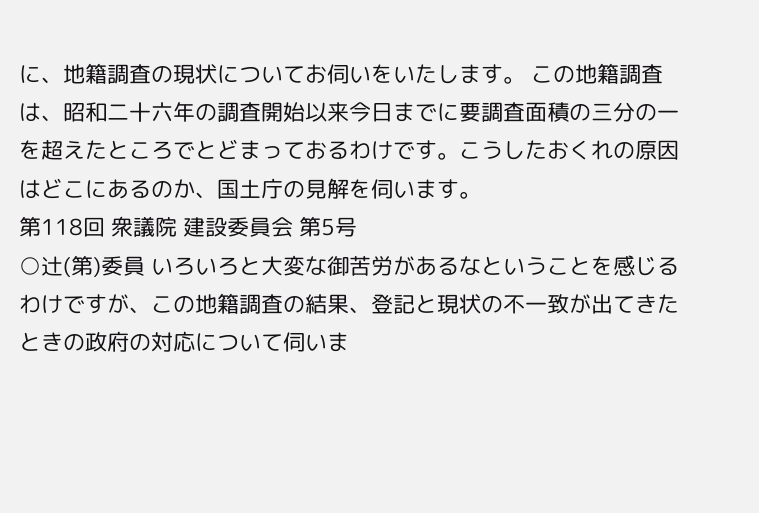に、地籍調査の現状についてお伺いをいたします。 この地籍調査は、昭和二十六年の調査開始以来今日までに要調査面積の三分の一を超えたところでとどまっておるわけです。こうしたおくれの原因はどこにあるのか、国土庁の見解を伺います。
第118回 衆議院 建設委員会 第5号
○辻(第)委員 いろいろと大変な御苦労があるなということを感じるわけですが、この地籍調査の結果、登記と現状の不一致が出てきたときの政府の対応について伺いま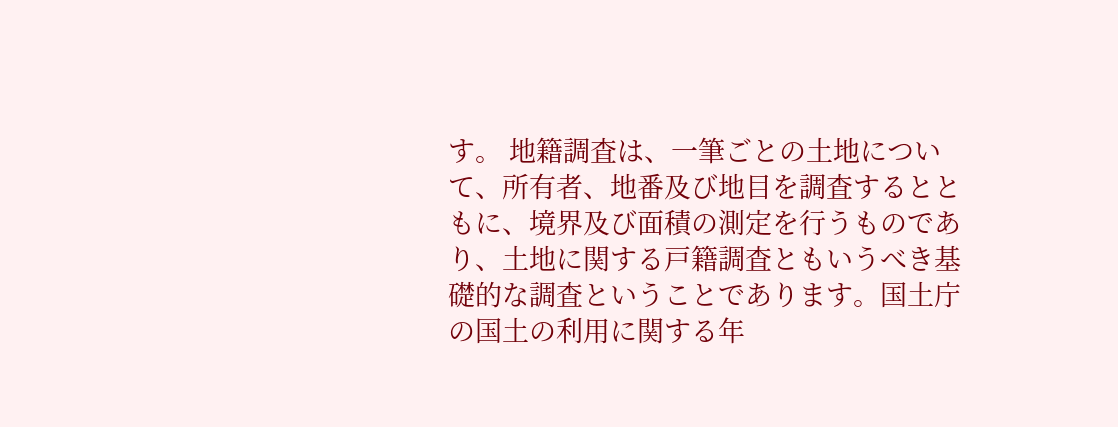す。 地籍調査は、一筆ごとの土地について、所有者、地番及び地目を調査するとともに、境界及び面積の測定を行うものであり、土地に関する戸籍調査ともいうべき基礎的な調査ということであります。国土庁の国土の利用に関する年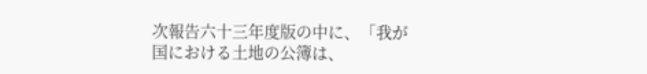次報告六十三年度版の中に、「我が国における土地の公簿は、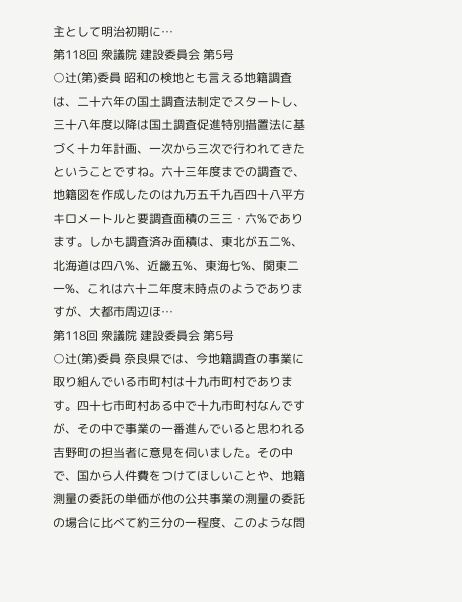主として明治初期に…
第118回 衆議院 建設委員会 第5号
○辻(第)委員 昭和の検地とも言える地籍調査は、二十六年の国土調査法制定でスタートし、三十八年度以降は国土調査促進特別措置法に基づく十カ年計画、一次から三次で行われてきたということですね。六十三年度までの調査で、地籍図を作成したのは九万五千九百四十八平方キロメートルと要調査面積の三三・六%であります。しかも調査済み面積は、東北が五二%、北海道は四八%、近畿五%、東海七%、関東二一%、これは六十二年度末時点のようでありますが、大都市周辺ほ…
第118回 衆議院 建設委員会 第5号
○辻(第)委員 奈良県では、今地籍調査の事業に取り組んでいる市町村は十九市町村であります。四十七市町村ある中で十九市町村なんですが、その中で事業の一番進んでいると思われる吉野町の担当者に意見を伺いました。その中で、国から人件費をつけてほしいことや、地籍測量の委託の単価が他の公共事業の測量の委託の場合に比べて約三分の一程度、このような問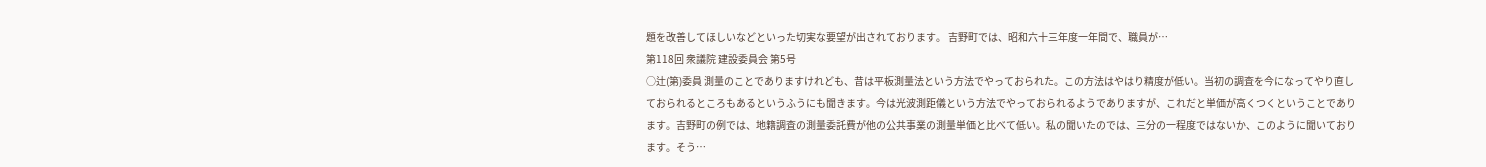題を改善してほしいなどといった切実な要望が出されております。 吉野町では、昭和六十三年度一年間で、職員が…
第118回 衆議院 建設委員会 第5号
○辻(第)委員 測量のことでありますけれども、昔は平板測量法という方法でやっておられた。この方法はやはり精度が低い。当初の調査を今になってやり直しておられるところもあるというふうにも聞きます。今は光波測距儀という方法でやっておられるようでありますが、これだと単価が高くつくということであります。吉野町の例では、地籍調査の測量委託費が他の公共事業の測量単価と比べて低い。私の聞いたのでは、三分の一程度ではないか、このように聞いております。そう…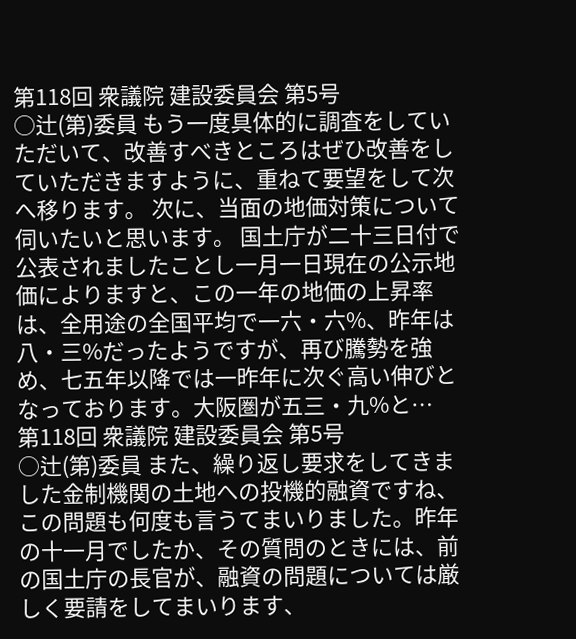第118回 衆議院 建設委員会 第5号
○辻(第)委員 もう一度具体的に調査をしていただいて、改善すべきところはぜひ改善をしていただきますように、重ねて要望をして次へ移ります。 次に、当面の地価対策について伺いたいと思います。 国土庁が二十三日付で公表されましたことし一月一日現在の公示地価によりますと、この一年の地価の上昇率は、全用途の全国平均で一六・六%、昨年は八・三%だったようですが、再び騰勢を強め、七五年以降では一昨年に次ぐ高い伸びとなっております。大阪圏が五三・九%と…
第118回 衆議院 建設委員会 第5号
○辻(第)委員 また、繰り返し要求をしてきました金制機関の土地への投機的融資ですね、この問題も何度も言うてまいりました。昨年の十一月でしたか、その質問のときには、前の国土庁の長官が、融資の問題については厳しく要請をしてまいります、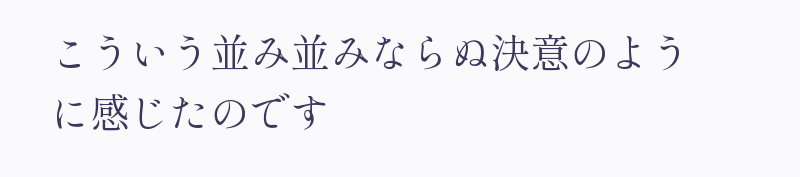こういう並み並みならぬ決意のように感じたのです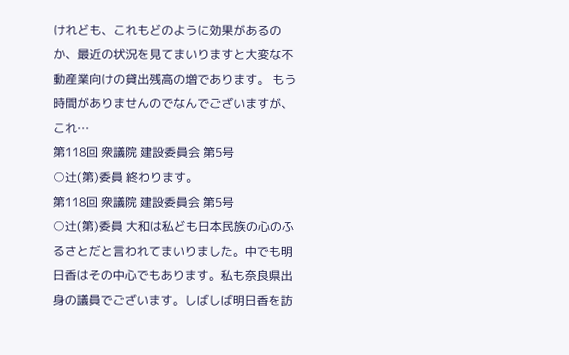けれども、これもどのように効果があるのか、最近の状況を見てまいりますと大変な不動産業向けの貸出残高の増であります。 もう時間がありませんのでなんでございますが、これ…
第118回 衆議院 建設委員会 第5号
○辻(第)委員 終わります。
第118回 衆議院 建設委員会 第5号
○辻(第)委員 大和は私ども日本民族の心のふるさとだと言われてまいりました。中でも明日香はその中心でもあります。私も奈良県出身の議員でございます。しばしば明日香を訪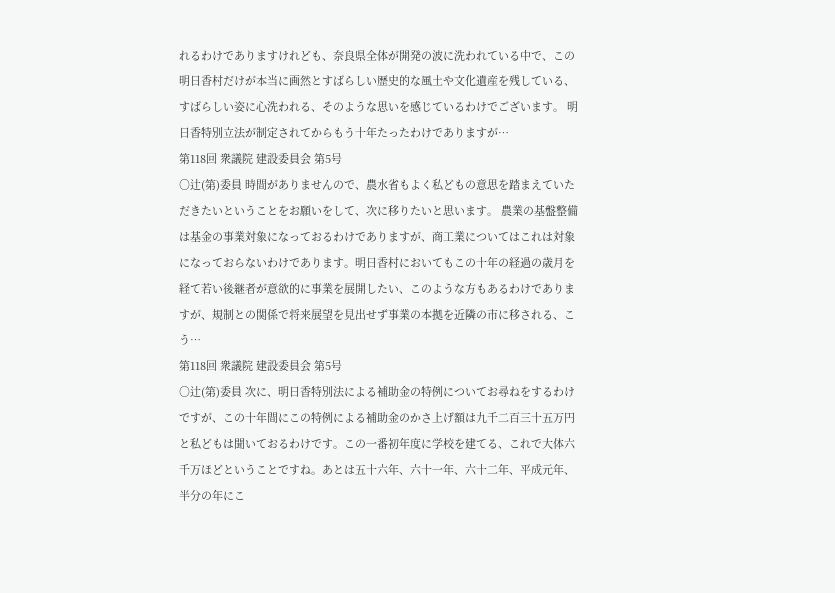れるわけでありますけれども、奈良県全体が開発の波に洗われている中で、この明日香村だけが本当に画然とすばらしい歴史的な風土や文化遺産を残している、すばらしい姿に心洗われる、そのような思いを感じているわけでございます。 明日香特別立法が制定されてからもう十年たったわけでありますが…
第118回 衆議院 建設委員会 第5号
○辻(第)委員 時間がありませんので、農水省もよく私どもの意思を踏まえていただきたいということをお願いをして、次に移りたいと思います。 農業の基盤整備は基金の事業対象になっておるわけでありますが、商工業についてはこれは対象になっておらないわけであります。明日香村においてもこの十年の経過の歳月を経て若い後継者が意欲的に事業を展開したい、このような方もあるわけでありますが、規制との関係で将来展望を見出せず事業の本拠を近隣の市に移される、こう…
第118回 衆議院 建設委員会 第5号
○辻(第)委員 次に、明日香特別法による補助金の特例についてお尋ねをするわけですが、この十年間にこの特例による補助金のかさ上げ額は九千二百三十五万円と私どもは聞いておるわけです。この一番初年度に学校を建てる、これで大体六千万ほどということですね。あとは五十六年、六十一年、六十二年、平成元年、半分の年にこ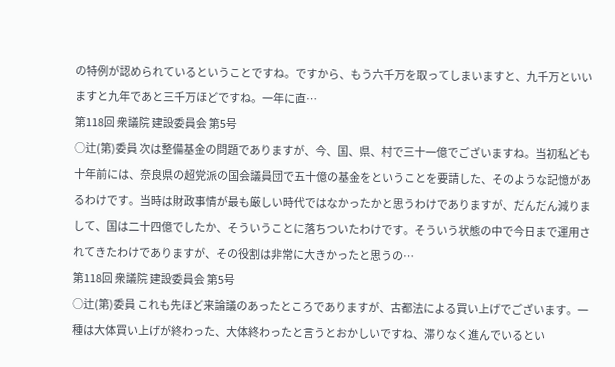の特例が認められているということですね。ですから、もう六千万を取ってしまいますと、九千万といいますと九年であと三千万ほどですね。一年に直…
第118回 衆議院 建設委員会 第5号
○辻(第)委員 次は整備基金の問題でありますが、今、国、県、村で三十一億でございますね。当初私ども十年前には、奈良県の超党派の国会議員団で五十億の基金をということを要請した、そのような記憶があるわけです。当時は財政事情が最も厳しい時代ではなかったかと思うわけでありますが、だんだん減りまして、国は二十四億でしたか、そういうことに落ちついたわけです。そういう状態の中で今日まで運用されてきたわけでありますが、その役割は非常に大きかったと思うの…
第118回 衆議院 建設委員会 第5号
○辻(第)委員 これも先ほど来論議のあったところでありますが、古都法による買い上げでございます。一種は大体買い上げが終わった、大体終わったと言うとおかしいですね、滞りなく進んでいるとい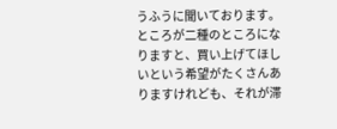うふうに聞いております。ところが二種のところになりますと、買い上げてほしいという希望がたくさんありますけれども、それが滞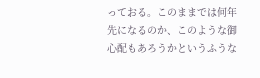っておる。このままでは何年先になるのか、このような御心配もあろうかというふうな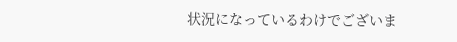状況になっているわけでございま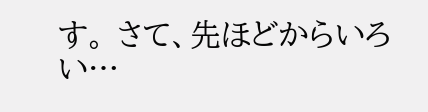す。 さて、先ほどからいろい…